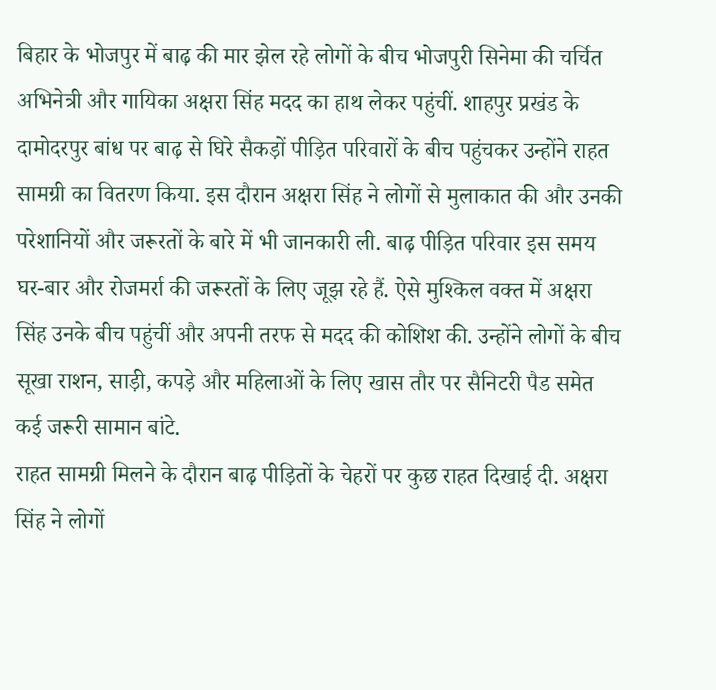बिहार के भोजपुर में बाढ़ की मार झेल रहे लोगों के बीच भोजपुरी सिनेमा की चर्चित अभिनेत्री और गायिका अक्षरा सिंह मदद का हाथ लेकर पहुंचीं. शाहपुर प्रखंड के दामोदरपुर बांध पर बाढ़ से घिरे सैकड़ों पीड़ित परिवारों के बीच पहुंचकर उन्होंने राहत सामग्री का वितरण किया. इस दौरान अक्षरा सिंह ने लोगों से मुलाकात की और उनकी परेशानियों और जरूरतों के बारे में भी जानकारी ली. बाढ़ पीड़ित परिवार इस समय घर-बार और रोजमर्रा की जरूरतों के लिए जूझ रहे हैं. ऐसे मुश्किल वक्त में अक्षरा सिंह उनके बीच पहुंचीं और अपनी तरफ से मदद की कोशिश की. उन्होंने लोगों के बीच सूखा राशन, साड़ी, कपड़े और महिलाओं के लिए खास तौर पर सैनिटरी पैड समेत कई जरूरी सामान बांटे.
राहत सामग्री मिलने के दौरान बाढ़ पीड़ितों के चेहरों पर कुछ राहत दिखाई दी. अक्षरा सिंह ने लोगों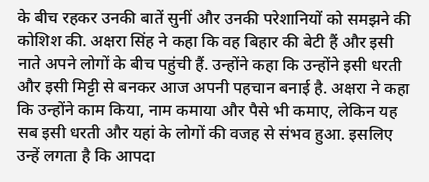के बीच रहकर उनकी बातें सुनीं और उनकी परेशानियों को समझने की कोशिश की. अक्षरा सिंह ने कहा कि वह बिहार की बेटी हैं और इसी नाते अपने लोगों के बीच पहुंची हैं. उन्होंने कहा कि उन्होंने इसी धरती और इसी मिट्टी से बनकर आज अपनी पहचान बनाई है. अक्षरा ने कहा कि उन्होंने काम किया, नाम कमाया और पैसे भी कमाए, लेकिन यह सब इसी धरती और यहां के लोगों की वजह से संभव हुआ. इसलिए उन्हें लगता है कि आपदा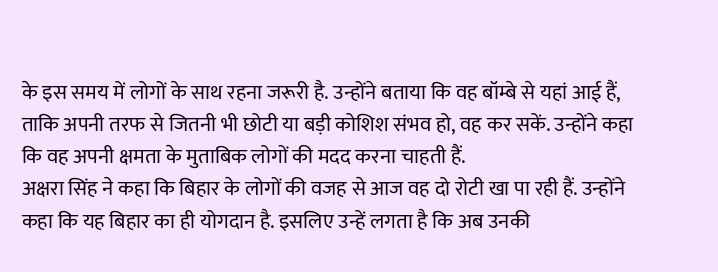के इस समय में लोगों के साथ रहना जरूरी है. उन्होंने बताया कि वह बॉम्बे से यहां आई हैं, ताकि अपनी तरफ से जितनी भी छोटी या बड़ी कोशिश संभव हो, वह कर सकें. उन्होंने कहा कि वह अपनी क्षमता के मुताबिक लोगों की मदद करना चाहती हैं.
अक्षरा सिंह ने कहा कि बिहार के लोगों की वजह से आज वह दो रोटी खा पा रही हैं. उन्होंने कहा कि यह बिहार का ही योगदान है. इसलिए उन्हें लगता है कि अब उनकी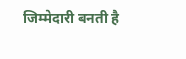जिम्मेदारी बनती है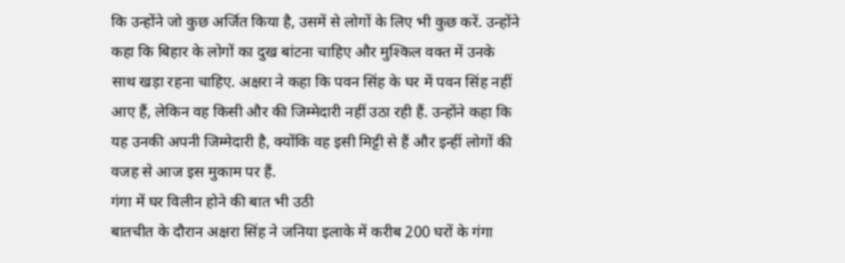कि उन्होंने जो कुछ अर्जित किया है, उसमें से लोगों के लिए भी कुछ करें. उन्होंने कहा कि बिहार के लोगों का दुख बांटना चाहिए और मुश्किल वक्त में उनके साथ खड़ा रहना चाहिए. अक्षरा ने कहा कि पवन सिंह के घर में पवन सिंह नहीं आए हैं, लेकिन वह किसी और की जिम्मेदारी नहीं उठा रही हैं. उन्होंने कहा कि यह उनकी अपनी जिम्मेदारी है, क्योंकि वह इसी मिट्टी से हैं और इन्हीं लोगों की वजह से आज इस मुकाम पर हैं.
गंगा में घर विलीन होने की बात भी उठी
बातचीत के दौरान अक्षरा सिंह ने जनिया इलाके में करीब 200 घरों के गंगा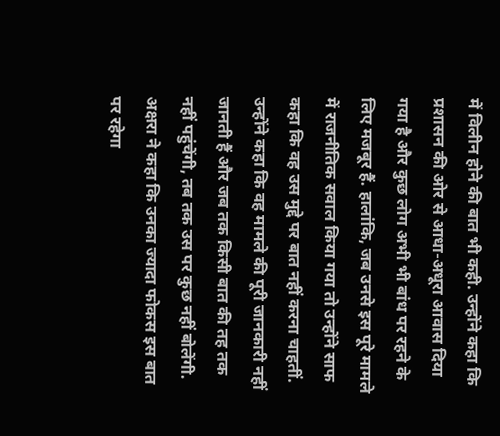में विलीन होने की बात भी कही. उन्होंने कहा कि प्रशासन की ओर से आधा-अधूरा आवास दिया गया है और कुछ लोग अभी भी बांध पर रहने के लिए मजबूर हैं. हालांकि, जब उनसे इस पूरे मामले में राजनीतिक सवाल किया गया तो उन्होंने साफ कहा कि वह उस मुद्दे पर बात नहीं करना चाहतीं. उन्होंने कहा कि वह मामले की पूरी जानकारी नहीं जानती हैं और जब तक किसी बात की तह तक नहीं पहुंचेंगी, तब तक उस पर कुछ नहीं बोलेंगी. अक्षरा ने कहा कि उनका ज्यादा फोकस इस बात पर रहेगा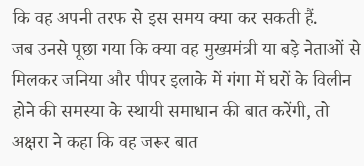कि वह अपनी तरफ से इस समय क्या कर सकती हैं.
जब उनसे पूछा गया कि क्या वह मुख्यमंत्री या बड़े नेताओं से मिलकर जनिया और पीपर इलाके में गंगा में घरों के विलीन होने की समस्या के स्थायी समाधान की बात करेंगी, तो अक्षरा ने कहा कि वह जरूर बात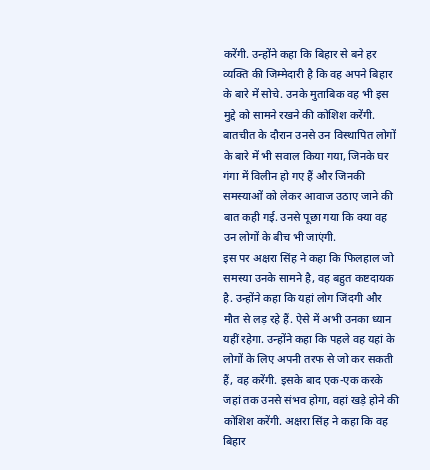करेंगी. उन्होंने कहा कि बिहार से बने हर व्यक्ति की जिम्मेदारी है कि वह अपने बिहार के बारे में सोचे. उनके मुताबिक वह भी इस मुद्दे को सामने रखने की कोशिश करेंगी. बातचीत के दौरान उनसे उन विस्थापित लोगों के बारे में भी सवाल किया गया, जिनके घर गंगा में विलीन हो गए हैं और जिनकी समस्याओं को लेकर आवाज उठाए जाने की बात कही गई. उनसे पूछा गया कि क्या वह उन लोगों के बीच भी जाएंगी.
इस पर अक्षरा सिंह ने कहा कि फिलहाल जो समस्या उनके सामने है, वह बहुत कष्टदायक है. उन्होंने कहा कि यहां लोग जिंदगी और मौत से लड़ रहे हैं. ऐसे में अभी उनका ध्यान यहीं रहेगा. उन्होंने कहा कि पहले वह यहां के लोगों के लिए अपनी तरफ से जो कर सकती हैं, वह करेंगी. इसके बाद एक-एक करके जहां तक उनसे संभव होगा, वहां खड़े होने की कोशिश करेंगी. अक्षरा सिंह ने कहा कि वह बिहार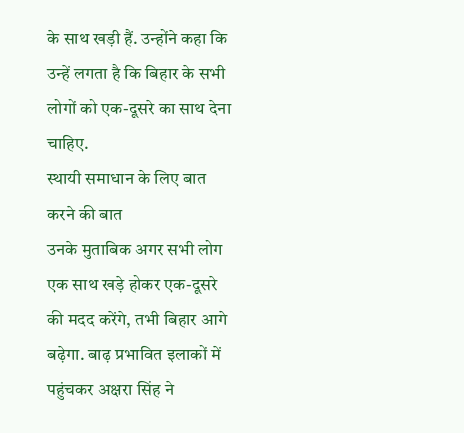के साथ खड़ी हैं. उन्होंने कहा कि उन्हें लगता है कि बिहार के सभी लोगों को एक-दूसरे का साथ देना चाहिए.
स्थायी समाधान के लिए बात करने की बात
उनके मुताबिक अगर सभी लोग एक साथ खड़े होकर एक-दूसरे की मदद करेंगे, तभी बिहार आगे बढ़ेगा. बाढ़ प्रभावित इलाकों में पहुंचकर अक्षरा सिंह ने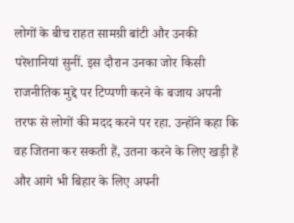लोगों के बीच राहत सामग्री बांटी और उनकी परेशानियां सुनीं. इस दौरान उनका जोर किसी राजनीतिक मुद्दे पर टिप्पणी करने के बजाय अपनी तरफ से लोगों की मदद करने पर रहा. उन्होंने कहा कि वह जितना कर सकती हैं, उतना करने के लिए खड़ी हैं और आगे भी बिहार के लिए अपनी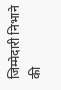जिम्मेदारी निभाने की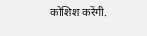कोशिश करेंगी.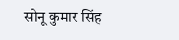सोनू कुमार सिंह